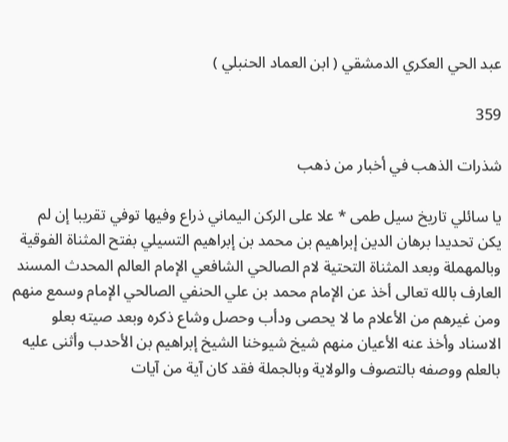عبد الحي العكري الدمشقي ( ابن العماد الحنبلي )

359

شذرات الذهب في أخبار من ذهب

يا سائلي تاريخ سيل طمى * علا على الركن اليماني ذراع وفيها توفي تقريبا إن لم يكن تحديدا برهان الدين إبراهيم بن محمد بن إبراهيم التسيلي بفتح المثناة الفوقية وبالمهملة وبعد المثناة التحتية لام الصالحي الشافعي الإمام العالم المحدث المسند العارف بالله تعالى أخذ عن الإمام محمد بن علي الحنفي الصالحي الإمام وسمع منهم ومن غيرهم من الأعلام ما لا يحصى ودأب وحصل وشاع ذكره وبعد صيته بعلو الاسناد وأخذ عنه الأعيان منهم شيخ شيوخنا الشيخ إبراهيم بن الأحدب وأثنى عليه بالعلم ووصفه بالتصوف والولاية وبالجملة فقد كان آية من آيات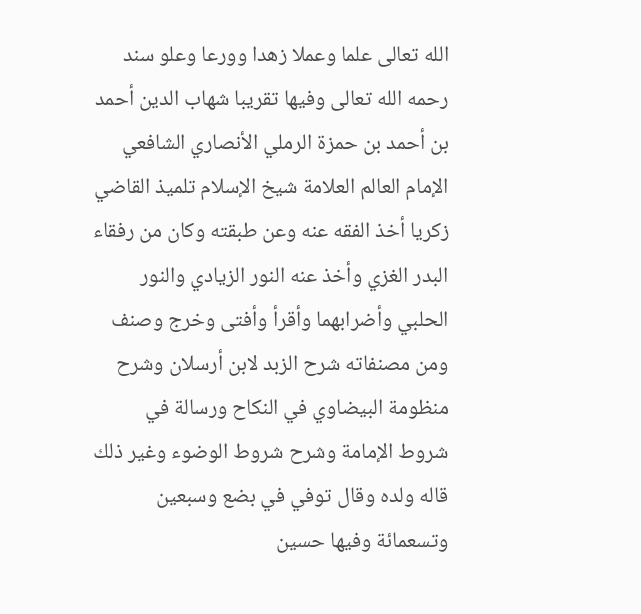الله تعالى علما وعملا زهدا وورعا وعلو سند رحمه الله تعالى وفيها تقريبا شهاب الدين أحمد بن أحمد بن حمزة الرملي الأنصاري الشافعي الإمام العالم العلامة شيخ الإسلام تلميذ القاضي زكريا أخذ الفقه عنه وعن طبقته وكان من رفقاء البدر الغزي وأخذ عنه النور الزيادي والنور الحلبي وأضرابهما وأقرأ وأفتى وخرج وصنف ومن مصنفاته شرح الزبد لابن أرسلان وشرح منظومة البيضاوي في النكاح ورسالة في شروط الإمامة وشرح شروط الوضوء وغير ذلك قاله ولده وقال توفي في بضع وسبعين وتسعمائة وفيها حسين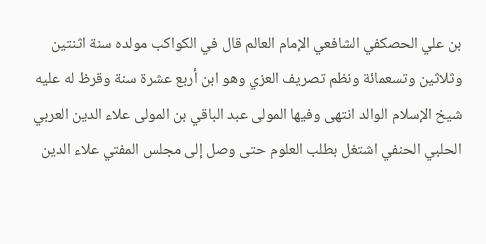بن علي الحصكفي الشافعي الإمام العالم قال في الكواكب مولده سنة اثنتين وثلاثين وتسعمائة ونظم تصريف العزي وهو ابن أربع عشرة سنة وقرظ له عليه شيخ الإسلام الوالد انتهى وفيها المولى عبد الباقي بن المولى علاء الدين العربي الحلبي الحنفي اشتغل بطلب العلوم حتى وصل إلى مجلس المفتي علاء الدين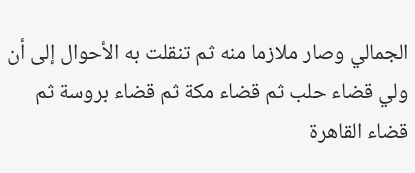الجمالي وصار ملازما منه ثم تنقلت به الأحوال إلى أن ولي قضاء حلب ثم قضاء مكة ثم قضاء بروسة ثم قضاء القاهرة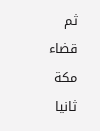ثم قضاء مكة ثانيا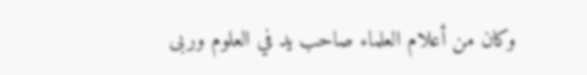وكان من أعلام العلماء صاحب يد في العلوم وربى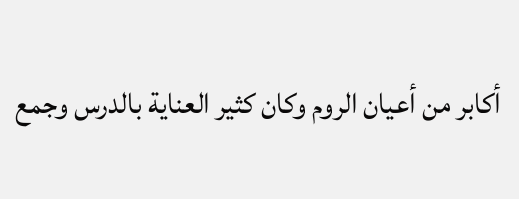أكابر من أعيان الروم وكان كثير العناية بالدرس وجمع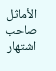الأماثل صاحب اشتهار